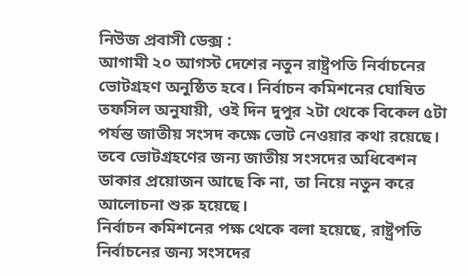নিউজ প্রবাসী ডেক্স :
আগামী ২০ আগস্ট দেশের নতুন রাষ্ট্রপতি নির্বাচনের ভোটগ্রহণ অনুষ্ঠিত হবে। নির্বাচন কমিশনের ঘোষিত তফসিল অনুযায়ী, ওই দিন দুপুর ২টা থেকে বিকেল ৫টা পর্যন্ত জাতীয় সংসদ কক্ষে ভোট নেওয়ার কথা রয়েছে। তবে ভোটগ্রহণের জন্য জাতীয় সংসদের অধিবেশন ডাকার প্রয়োজন আছে কি না, তা নিয়ে নতুন করে আলোচনা শুরু হয়েছে।
নির্বাচন কমিশনের পক্ষ থেকে বলা হয়েছে, রাষ্ট্রপতি নির্বাচনের জন্য সংসদের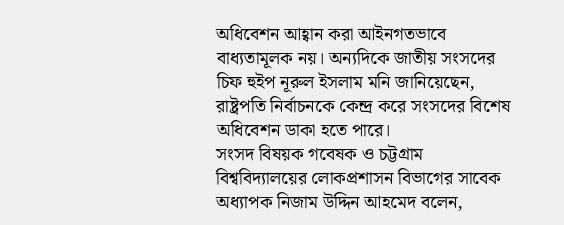অধিবেশন আহ্বান করা আইনগতভাবে বাধ্যতামূলক নয়। অন্যদিকে জাতীয় সংসদের চিফ হুইপ নূরুল ইসলাম মনি জানিয়েছেন, রাষ্ট্রপতি নির্বাচনকে কেন্দ্র করে সংসদের বিশেষ অধিবেশন ডাকা হতে পারে।
সংসদ বিষয়ক গবেষক ও চট্টগ্রাম বিশ্ববিদ্যালয়ের লোকপ্রশাসন বিভাগের সাবেক অধ্যাপক নিজাম উদ্দিন আহমেদ বলেন,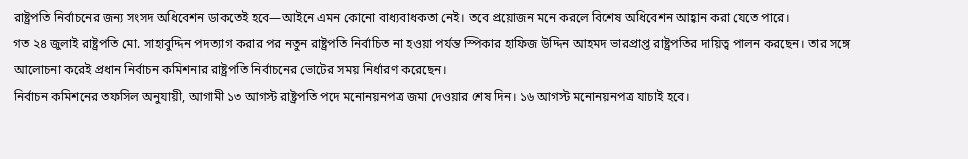রাষ্ট্রপতি নির্বাচনের জন্য সংসদ অধিবেশন ডাকতেই হবে—আইনে এমন কোনো বাধ্যবাধকতা নেই। তবে প্রয়োজন মনে করলে বিশেষ অধিবেশন আহ্বান করা যেতে পারে।
গত ২৪ জুলাই রাষ্ট্রপতি মো. সাহাবুদ্দিন পদত্যাগ করার পর নতুন রাষ্ট্রপতি নির্বাচিত না হওয়া পর্যন্ত স্পিকার হাফিজ উদ্দিন আহমদ ভারপ্রাপ্ত রাষ্ট্রপতির দায়িত্ব পালন করছেন। তার সঙ্গে আলোচনা করেই প্রধান নির্বাচন কমিশনার রাষ্ট্রপতি নির্বাচনের ভোটের সময় নির্ধারণ করেছেন।
নির্বাচন কমিশনের তফসিল অনুযায়ী, আগামী ১৩ আগস্ট রাষ্ট্রপতি পদে মনোনয়নপত্র জমা দেওয়ার শেষ দিন। ১৬ আগস্ট মনোনয়নপত্র যাচাই হবে।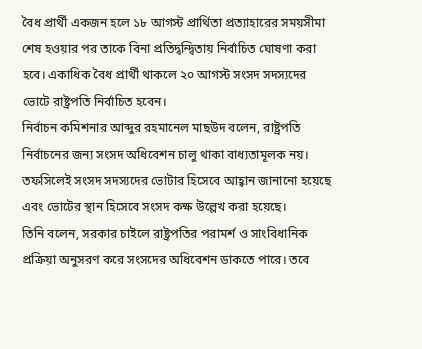বৈধ প্রার্থী একজন হলে ১৮ আগস্ট প্রার্থিতা প্রত্যাহারের সময়সীমা শেষ হওয়ার পর তাকে বিনা প্রতিদ্বন্দ্বিতায় নির্বাচিত ঘোষণা করা হবে। একাধিক বৈধ প্রার্থী থাকলে ২০ আগস্ট সংসদ সদস্যদের ভোটে রাষ্ট্রপতি নির্বাচিত হবেন।
নির্বাচন কমিশনার আব্দুর রহমানেল মাছউদ বলেন, রাষ্ট্রপতি নির্বাচনের জন্য সংসদ অধিবেশন চালু থাকা বাধ্যতামূলক নয়। তফসিলেই সংসদ সদস্যদের ভোটার হিসেবে আহ্বান জানানো হয়েছে এবং ভোটের স্থান হিসেবে সংসদ কক্ষ উল্লেখ করা হয়েছে।
তিনি বলেন, সরকার চাইলে রাষ্ট্রপতির পরামর্শ ও সাংবিধানিক প্রক্রিয়া অনুসরণ করে সংসদের অধিবেশন ডাকতে পারে। তবে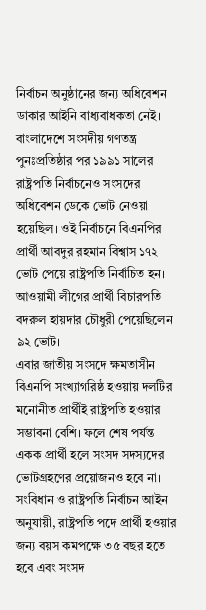নির্বাচন অনুষ্ঠানের জন্য অধিবেশন ডাকার আইনি বাধ্যবাধকতা নেই।
বাংলাদেশে সংসদীয় গণতন্ত্র পুনঃপ্রতিষ্ঠার পর ১৯৯১ সালের রাষ্ট্রপতি নির্বাচনেও সংসদের অধিবেশন ডেকে ভোট নেওয়া হয়েছিল। ওই নির্বাচনে বিএনপির প্রার্থী আবদুর রহমান বিশ্বাস ১৭২ ভোট পেয়ে রাষ্ট্রপতি নির্বাচিত হন। আওয়ামী লীগের প্রার্থী বিচারপতি বদরুল হায়দার চৌধুরী পেয়েছিলেন ৯২ ভোট।
এবার জাতীয় সংসদে ক্ষমতাসীন বিএনপি সংখ্যাগরিষ্ঠ হওয়ায় দলটির মনোনীত প্রার্থীই রাষ্ট্রপতি হওয়ার সম্ভাবনা বেশি। ফলে শেষ পর্যন্ত একক প্রার্থী হলে সংসদ সদস্যদের ভোটগ্রহণের প্রয়োজনও হবে না।
সংবিধান ও রাষ্ট্রপতি নির্বাচন আইন অনুযায়ী, রাষ্ট্রপতি পদে প্রার্থী হওয়ার জন্য বয়স কমপক্ষে ৩৫ বছর হতে হবে এবং সংসদ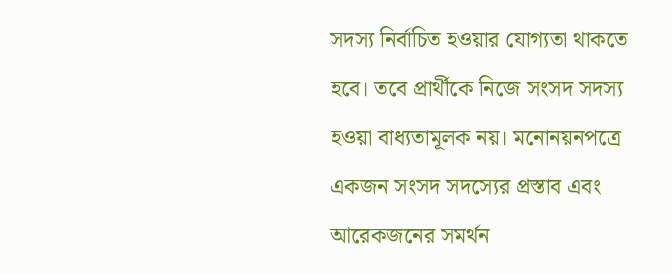সদস্য নির্বাচিত হওয়ার যোগ্যতা থাকতে হবে। তবে প্রার্থীকে নিজে সংসদ সদস্য হওয়া বাধ্যতামূলক নয়। মনোনয়নপত্রে একজন সংসদ সদস্যের প্রস্তাব এবং আরেকজনের সমর্থন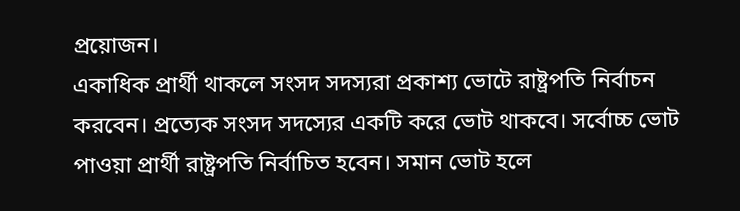প্রয়োজন।
একাধিক প্রার্থী থাকলে সংসদ সদস্যরা প্রকাশ্য ভোটে রাষ্ট্রপতি নির্বাচন করবেন। প্রত্যেক সংসদ সদস্যের একটি করে ভোট থাকবে। সর্বোচ্চ ভোট পাওয়া প্রার্থী রাষ্ট্রপতি নির্বাচিত হবেন। সমান ভোট হলে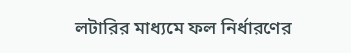লটারির মাধ্যমে ফল নির্ধারণের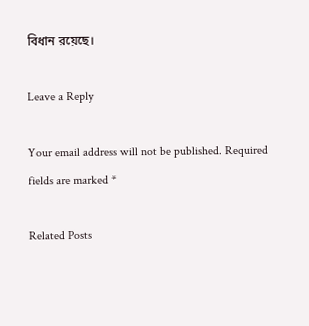বিধান রয়েছে।

Leave a Reply

Your email address will not be published. Required fields are marked *

Related Posts